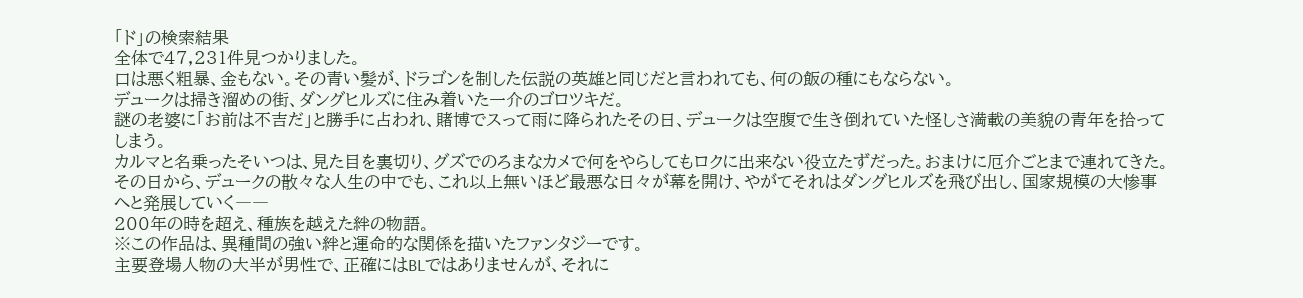「ド」の検索結果
全体で47,231件見つかりました。
口は悪く粗暴、金もない。その青い髪が、ドラゴンを制した伝説の英雄と同じだと言われても、何の飯の種にもならない。
デュークは掃き溜めの街、ダングヒルズに住み着いた一介のゴロツキだ。
謎の老婆に「お前は不吉だ」と勝手に占われ、賭博でスって雨に降られたその日、デュークは空腹で生き倒れていた怪しさ満載の美貌の青年を拾ってしまう。
カルマと名乗ったそいつは、見た目を裏切り、グズでのろまなカメで何をやらしてもロクに出来ない役立たずだった。おまけに厄介ごとまで連れてきた。
その日から、デュークの散々な人生の中でも、これ以上無いほど最悪な日々が幕を開け、やがてそれはダングヒルズを飛び出し、国家規模の大惨事へと発展していく――
200年の時を超え、種族を越えた絆の物語。
※この作品は、異種間の強い絆と運命的な関係を描いたファンタジーです。
主要登場人物の大半が男性で、正確にはBLではありませんが、それに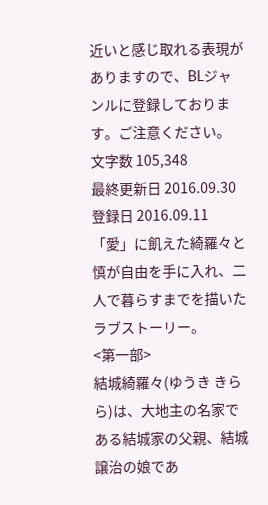近いと感じ取れる表現がありますので、BLジャンルに登録しております。ご注意ください。
文字数 105,348
最終更新日 2016.09.30
登録日 2016.09.11
「愛」に飢えた綺羅々と慎が自由を手に入れ、二人で暮らすまでを描いたラブストーリー。
<第一部>
結城綺羅々(ゆうき きらら)は、大地主の名家である結城家の父親、結城譲治の娘であ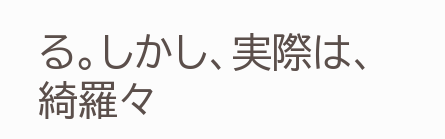る。しかし、実際は、綺羅々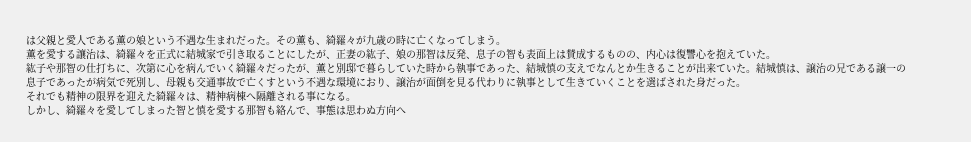は父親と愛人である薫の娘という不遇な生まれだった。その薫も、綺羅々が九歳の時に亡くなってしまう。
薫を愛する讓治は、綺羅々を正式に結城家で引き取ることにしたが、正妻の紘子、娘の那智は反発、息子の智も表面上は賛成するものの、内心は復讐心を抱えていた。
紘子や那智の仕打ちに、次第に心を病んでいく綺羅々だったが、薫と別邸で暮らしていた時から執事であった、結城慎の支えでなんとか生きることが出来ていた。結城慎は、譲治の兄である譲一の息子であったが病気で死別し、母親も交通事故で亡くすという不遇な環境におり、譲治が面倒を見る代わりに執事として生きていくことを選ばされた身だった。
それでも精神の限界を迎えた綺羅々は、精神病棟へ隔離される事になる。
しかし、綺羅々を愛してしまった智と慎を愛する那智も絡んで、事態は思わぬ方向へ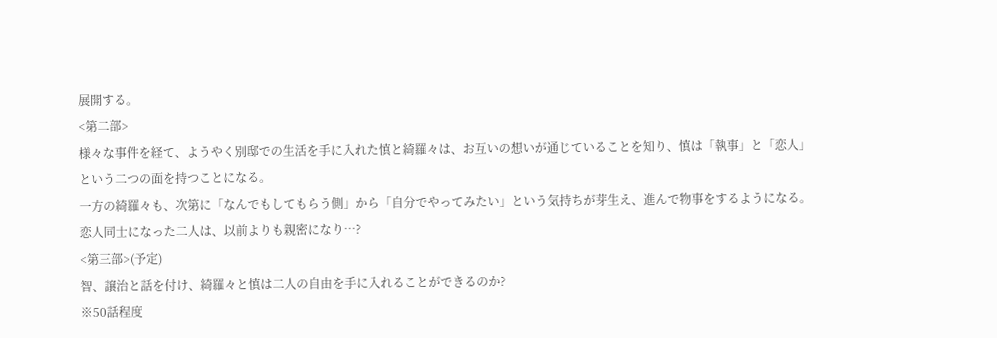展開する。
<第二部>
様々な事件を経て、ようやく別邸での生活を手に入れた慎と綺羅々は、お互いの想いが通じていることを知り、慎は「執事」と「恋人」という二つの面を持つことになる。
一方の綺羅々も、次第に「なんでもしてもらう側」から「自分でやってみたい」という気持ちが芽生え、進んで物事をするようになる。
恋人同士になった二人は、以前よりも親密になり…?
<第三部>(予定)
智、譲治と話を付け、綺羅々と慎は二人の自由を手に入れることができるのか?
※50話程度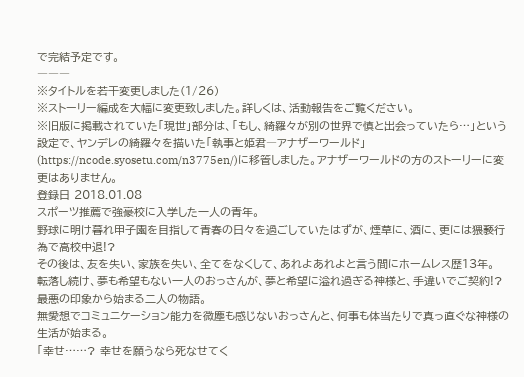で完結予定です。
―――
※タイトルを若干変更しました(1/26)
※ストーリー編成を大幅に変更致しました。詳しくは、活動報告をご覧ください。
※旧版に掲載されていた「現世」部分は、「もし、綺羅々が別の世界で慎と出会っていたら…」という設定で、ヤンデレの綺羅々を描いた「執事と姫君―アナザーワールド」(https://ncode.syosetu.com/n3775en/)に移管しました。アナザーワールドの方のストーリーに変更はありません。
登録日 2018.01.08
スポーツ推薦で強豪校に入学した一人の青年。
野球に明け暮れ甲子園を目指して青春の日々を過ごしていたはずが、煙草に、酒に、更には猥褻行為で高校中退!?
その後は、友を失い、家族を失い、全てをなくして、あれよあれよと言う間にホームレス歴13年。
転落し続け、夢も希望もない一人のおっさんが、夢と希望に溢れ過ぎる神様と、手違いでご契約!?
最悪の印象から始まる二人の物語。
無愛想でコミュニケーション能力を微塵も感じないおっさんと、何事も体当たりで真っ直ぐな神様の生活が始まる。
「幸せ……? 幸せを願うなら死なせてく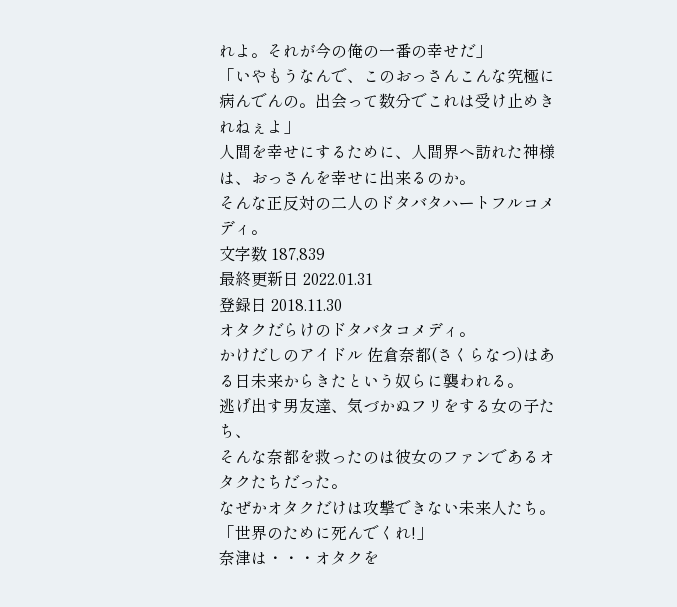れよ。それが今の俺の一番の幸せだ」
「いやもうなんで、このおっさんこんな究極に病んでんの。出会って数分でこれは受け止めきれねぇよ」
人間を幸せにするために、人間界へ訪れた神様は、おっさんを幸せに出来るのか。
そんな正反対の二人のドタバタハートフルコメディ。
文字数 187,839
最終更新日 2022.01.31
登録日 2018.11.30
オタクだらけのドタバタコメディ。
かけだしのアイドル 佐倉奈都(さくらなつ)はある日未来からきたという奴らに襲われる。
逃げ出す男友達、気づかぬフリをする女の子たち、
そんな奈都を救ったのは彼女のファンであるオタクたちだった。
なぜかオタクだけは攻撃できない未来人たち。
「世界のために死んでくれ!」
奈津は・・・オタクを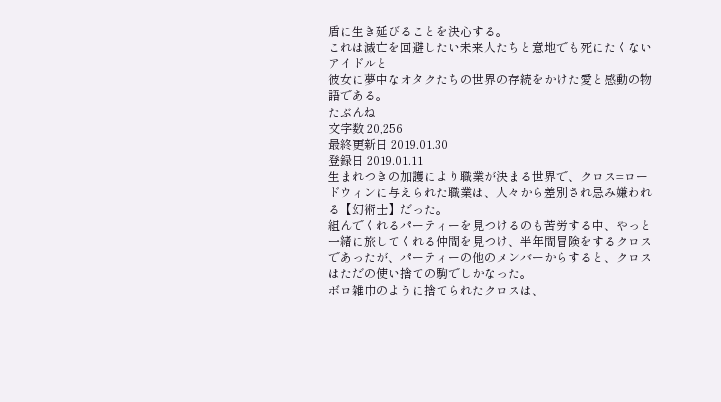盾に生き延びることを決心する。
これは滅亡を回避したい未来人たちと意地でも死にたくないアイドルと
彼女に夢中なオタクたちの世界の存続をかけた愛と感動の物語である。
たぶんね
文字数 20,256
最終更新日 2019.01.30
登録日 2019.01.11
生まれつきの加護により職業が決まる世界で、クロス=ロードウィンに与えられた職業は、人々から差別され忌み嫌われる【幻術士】だった。
組んでくれるパーティーを見つけるのも苦労する中、やっと一緒に旅してくれる仲間を見つけ、半年間冒険をするクロスであったが、パーティーの他のメンバーからすると、クロスはただの使い捨ての駒でしかなった。
ボロ雑巾のように捨てられたクロスは、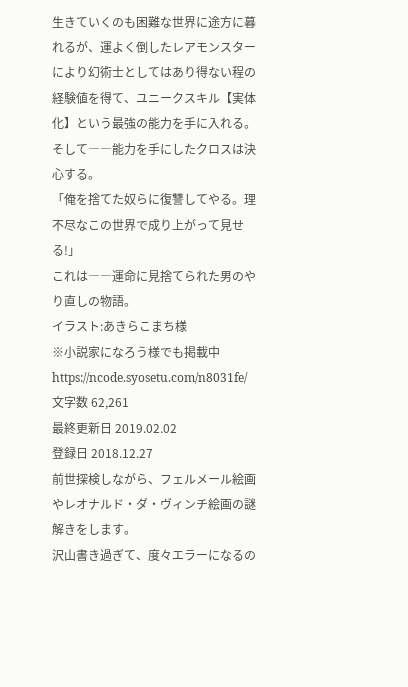生きていくのも困難な世界に途方に暮れるが、運よく倒したレアモンスターにより幻術士としてはあり得ない程の経験値を得て、ユニークスキル【実体化】という最強の能力を手に入れる。
そして――能力を手にしたクロスは決心する。
「俺を捨てた奴らに復讐してやる。理不尽なこの世界で成り上がって見せる!」
これは――運命に見捨てられた男のやり直しの物語。
イラスト:あきらこまち様
※小説家になろう様でも掲載中https://ncode.syosetu.com/n8031fe/
文字数 62,261
最終更新日 2019.02.02
登録日 2018.12.27
前世探検しながら、フェルメール絵画やレオナルド・ダ・ヴィンチ絵画の謎解きをします。
沢山書き過ぎて、度々エラーになるの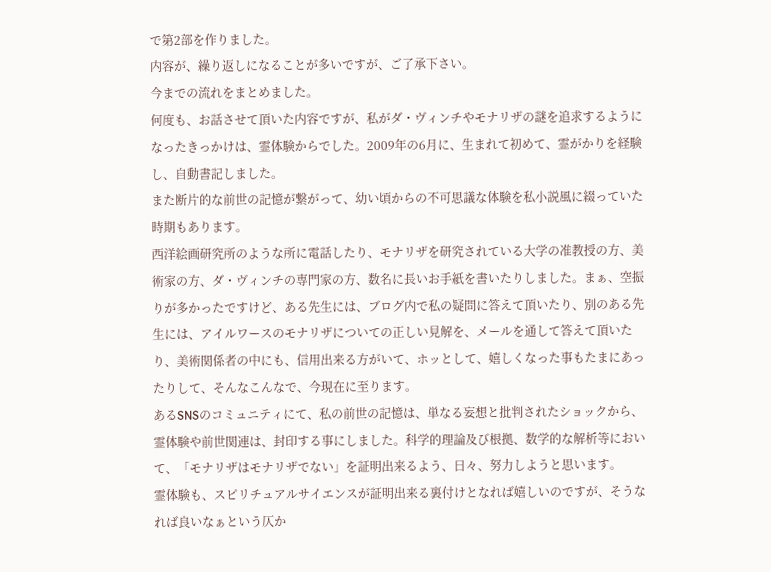で第2部を作りました。
内容が、繰り返しになることが多いですが、ご了承下さい。
今までの流れをまとめました。
何度も、お話させて頂いた内容ですが、私がダ・ヴィンチやモナリザの謎を追求するようになったきっかけは、霊体験からでした。2009年の6月に、生まれて初めて、霊がかりを経験し、自動書記しました。
また断片的な前世の記憶が繋がって、幼い頃からの不可思議な体験を私小説風に綴っていた時期もあります。
西洋絵画研究所のような所に電話したり、モナリザを研究されている大学の准教授の方、美術家の方、ダ・ヴィンチの専門家の方、数名に長いお手紙を書いたりしました。まぁ、空振りが多かったですけど、ある先生には、ブログ内で私の疑問に答えて頂いたり、別のある先生には、アイルワースのモナリザについての正しい見解を、メールを通して答えて頂いたり、美術関係者の中にも、信用出来る方がいて、ホッとして、嬉しくなった事もたまにあったりして、そんなこんなで、今現在に至ります。
あるSNSのコミュニティにて、私の前世の記憶は、単なる妄想と批判されたショックから、霊体験や前世関連は、封印する事にしました。科学的理論及び根拠、数学的な解析等において、「モナリザはモナリザでない」を証明出来るよう、日々、努力しようと思います。
霊体験も、スピリチュアルサイエンスが証明出来る裏付けとなれば嬉しいのですが、そうなれば良いなぁという仄か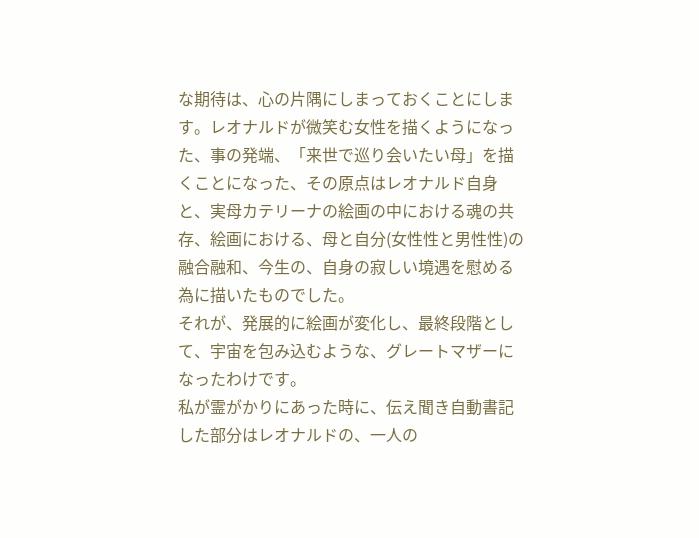な期待は、心の片隅にしまっておくことにします。レオナルドが微笑む女性を描くようになった、事の発端、「来世で巡り会いたい母」を描くことになった、その原点はレオナルド自身と、実母カテリーナの絵画の中における魂の共存、絵画における、母と自分(女性性と男性性)の融合融和、今生の、自身の寂しい境遇を慰める為に描いたものでした。
それが、発展的に絵画が変化し、最終段階として、宇宙を包み込むような、グレートマザーになったわけです。
私が霊がかりにあった時に、伝え聞き自動書記した部分はレオナルドの、一人の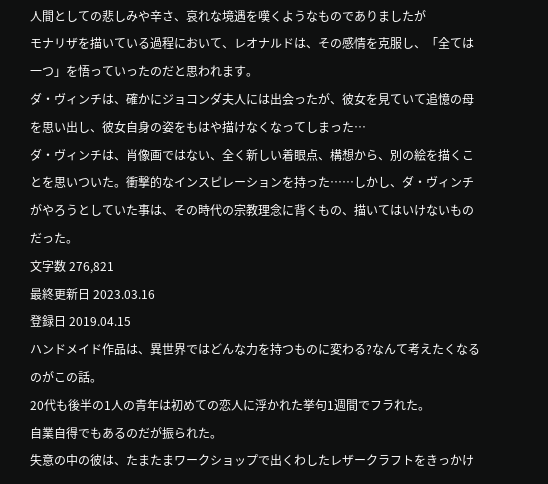人間としての悲しみや辛さ、哀れな境遇を嘆くようなものでありましたが
モナリザを描いている過程において、レオナルドは、その感情を克服し、「全ては一つ」を悟っていったのだと思われます。
ダ・ヴィンチは、確かにジョコンダ夫人には出会ったが、彼女を見ていて追憶の母を思い出し、彼女自身の姿をもはや描けなくなってしまった…
ダ・ヴィンチは、肖像画ではない、全く新しい着眼点、構想から、別の絵を描くことを思いついた。衝撃的なインスピレーションを持った……しかし、ダ・ヴィンチがやろうとしていた事は、その時代の宗教理念に背くもの、描いてはいけないものだった。
文字数 276,821
最終更新日 2023.03.16
登録日 2019.04.15
ハンドメイド作品は、異世界ではどんな力を持つものに変わる?なんて考えたくなるのがこの話。
20代も後半の1人の青年は初めての恋人に浮かれた挙句1週間でフラれた。
自業自得でもあるのだが振られた。
失意の中の彼は、たまたまワークショップで出くわしたレザークラフトをきっかけ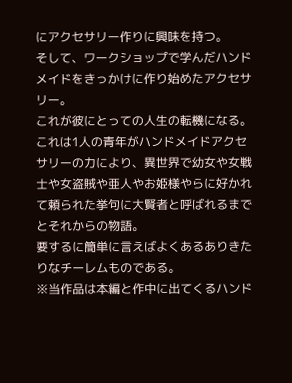にアクセサリー作りに興味を持つ。
そして、ワークショップで学んだハンドメイドをきっかけに作り始めたアクセサリー。
これが彼にとっての人生の転機になる。
これは1人の青年がハンドメイドアクセサリーの力により、異世界で幼女や女戦士や女盗賊や亜人やお姫様やらに好かれて頼られた挙句に大賢者と呼ばれるまでとそれからの物語。
要するに簡単に言えばよくあるありきたりなチーレムものである。
※当作品は本編と作中に出てくるハンド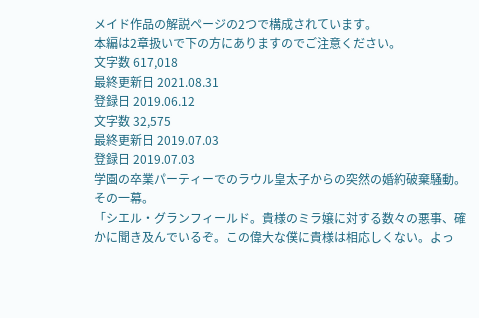メイド作品の解説ページの2つで構成されています。
本編は2章扱いで下の方にありますのでご注意ください。
文字数 617,018
最終更新日 2021.08.31
登録日 2019.06.12
文字数 32,575
最終更新日 2019.07.03
登録日 2019.07.03
学園の卒業パーティーでのラウル皇太子からの突然の婚約破棄騒動。その一幕。
「シエル・グランフィールド。貴様のミラ嬢に対する数々の悪事、確かに聞き及んでいるぞ。この偉大な僕に貴様は相応しくない。よっ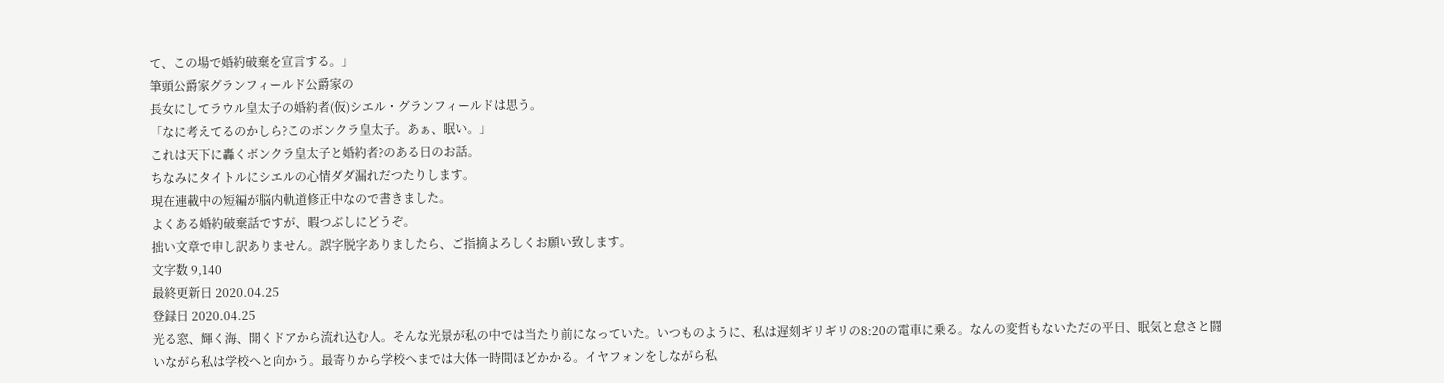て、この場で婚約破棄を宣言する。」
筆頭公爵家グランフィールド公爵家の
長女にしてラウル皇太子の婚約者(仮)シエル・グランフィールドは思う。
「なに考えてるのかしら?このボンクラ皇太子。あぁ、眠い。」
これは天下に轟くボンクラ皇太子と婚約者?のある日のお話。
ちなみにタイトルにシエルの心情ダダ漏れだつたりします。
現在連載中の短編が脳内軌道修正中なので書きました。
よくある婚約破棄話ですが、暇つぶしにどうぞ。
拙い文章で申し訳ありません。誤字脱字ありましたら、ご指摘よろしくお願い致します。
文字数 9,140
最終更新日 2020.04.25
登録日 2020.04.25
光る窓、輝く海、開くドアから流れ込む人。そんな光景が私の中では当たり前になっていた。いつものように、私は遅刻ギリギリの8:20の電車に乗る。なんの変哲もないただの平日、眠気と怠さと闘いながら私は学校へと向かう。最寄りから学校へまでは大体一時間ほどかかる。イヤフォンをしながら私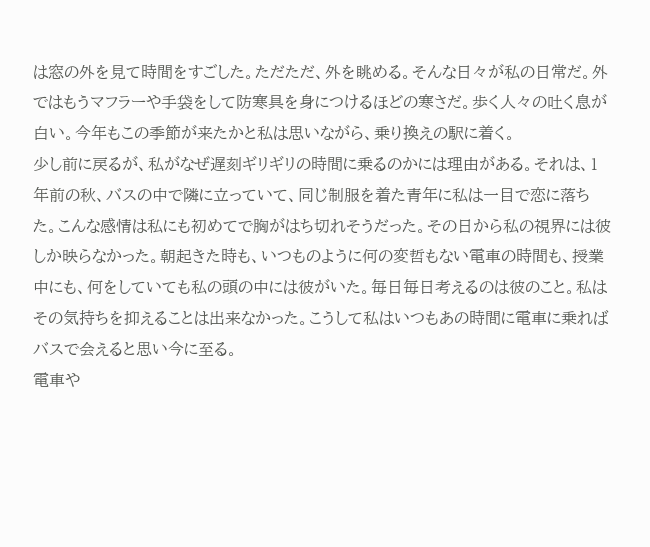は窓の外を見て時間をすごした。ただただ、外を眺める。そんな日々が私の日常だ。外ではもうマフラーや手袋をして防寒具を身につけるほどの寒さだ。歩く人々の吐く息が白い。今年もこの季節が来たかと私は思いながら、乗り換えの駅に着く。
少し前に戻るが、私がなぜ遅刻ギリギリの時間に乗るのかには理由がある。それは、1年前の秋、バスの中で隣に立っていて、同じ制服を着た青年に私は一目で恋に落ちた。こんな感情は私にも初めてで胸がはち切れそうだった。その日から私の視界には彼しか映らなかった。朝起きた時も、いつものように何の変哲もない電車の時間も、授業中にも、何をしていても私の頭の中には彼がいた。毎日毎日考えるのは彼のこと。私はその気持ちを抑えることは出来なかった。こうして私はいつもあの時間に電車に乗ればバスで会えると思い今に至る。
電車や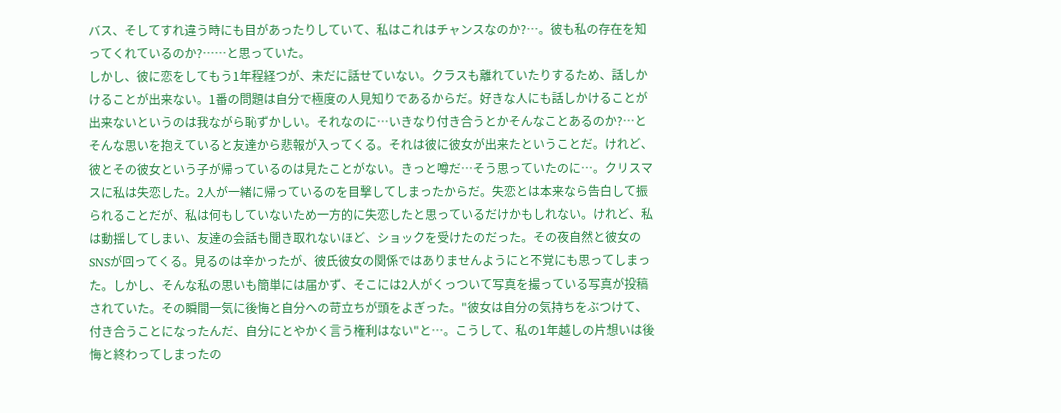バス、そしてすれ違う時にも目があったりしていて、私はこれはチャンスなのか?…。彼も私の存在を知ってくれているのか?……と思っていた。
しかし、彼に恋をしてもう1年程経つが、未だに話せていない。クラスも離れていたりするため、話しかけることが出来ない。1番の問題は自分で極度の人見知りであるからだ。好きな人にも話しかけることが出来ないというのは我ながら恥ずかしい。それなのに…いきなり付き合うとかそんなことあるのか?…とそんな思いを抱えていると友達から悲報が入ってくる。それは彼に彼女が出来たということだ。けれど、彼とその彼女という子が帰っているのは見たことがない。きっと噂だ…そう思っていたのに…。クリスマスに私は失恋した。2人が一緒に帰っているのを目撃してしまったからだ。失恋とは本来なら告白して振られることだが、私は何もしていないため一方的に失恋したと思っているだけかもしれない。けれど、私は動揺してしまい、友達の会話も聞き取れないほど、ショックを受けたのだった。その夜自然と彼女のSNSが回ってくる。見るのは辛かったが、彼氏彼女の関係ではありませんようにと不覚にも思ってしまった。しかし、そんな私の思いも簡単には届かず、そこには2人がくっついて写真を撮っている写真が投稿されていた。その瞬間一気に後悔と自分への苛立ちが頭をよぎった。"彼女は自分の気持ちをぶつけて、付き合うことになったんだ、自分にとやかく言う権利はない"と…。こうして、私の1年越しの片想いは後悔と終わってしまったの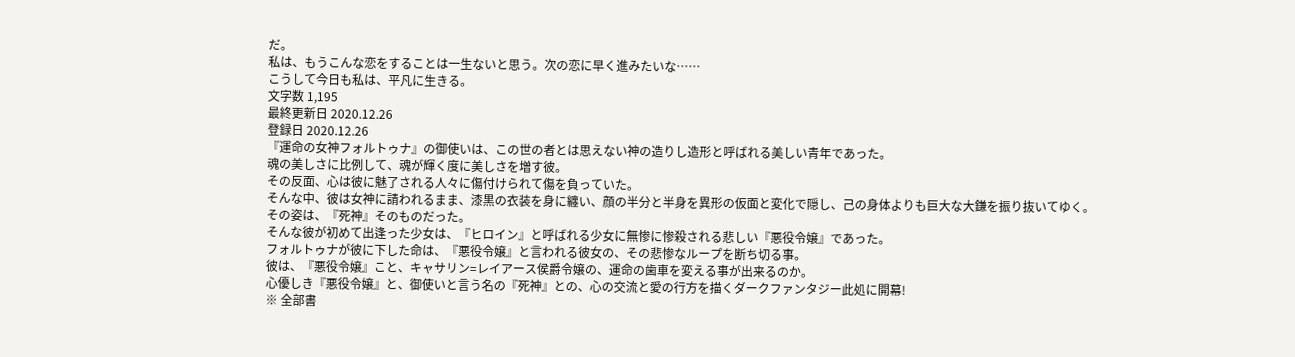だ。
私は、もうこんな恋をすることは一生ないと思う。次の恋に早く進みたいな……
こうして今日も私は、平凡に生きる。
文字数 1,195
最終更新日 2020.12.26
登録日 2020.12.26
『運命の女神フォルトゥナ』の御使いは、この世の者とは思えない神の造りし造形と呼ばれる美しい青年であった。
魂の美しさに比例して、魂が輝く度に美しさを増す彼。
その反面、心は彼に魅了される人々に傷付けられて傷を負っていた。
そんな中、彼は女神に請われるまま、漆黒の衣装を身に纏い、顔の半分と半身を異形の仮面と変化で隠し、己の身体よりも巨大な大鎌を振り抜いてゆく。
その姿は、『死神』そのものだった。
そんな彼が初めて出逢った少女は、『ヒロイン』と呼ばれる少女に無惨に惨殺される悲しい『悪役令嬢』であった。
フォルトゥナが彼に下した命は、『悪役令嬢』と言われる彼女の、その悲惨なループを断ち切る事。
彼は、『悪役令嬢』こと、キャサリン=レイアース侯爵令嬢の、運命の歯車を変える事が出来るのか。
心優しき『悪役令嬢』と、御使いと言う名の『死神』との、心の交流と愛の行方を描くダークファンタジー此処に開幕!
※ 全部書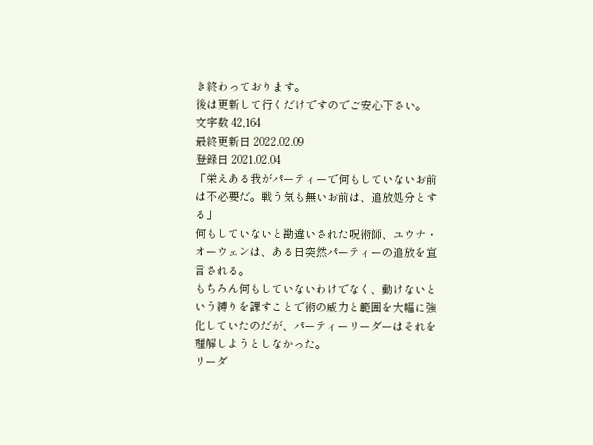き終わっております。
後は更新して行くだけですのでご安心下さい。
文字数 42,164
最終更新日 2022.02.09
登録日 2021.02.04
「栄えある我がパーティーで何もしていないお前は不必要だ。戦う気も無いお前は、追放処分とする」
何もしていないと勘違いされた呪術師、ユウナ・オーウェンは、ある日突然パーティーの追放を宣言される。
もちろん何もしていないわけでなく、動けないという縛りを課すことで術の威力と範囲を大幅に強化していたのだが、パーティーリーダーはそれを理解しようとしなかった。
リーダ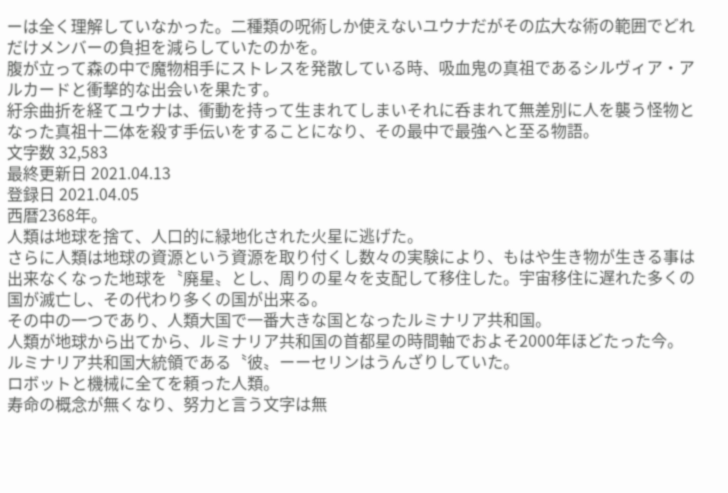ーは全く理解していなかった。二種類の呪術しか使えないユウナだがその広大な術の範囲でどれだけメンバーの負担を減らしていたのかを。
腹が立って森の中で魔物相手にストレスを発散している時、吸血鬼の真祖であるシルヴィア・アルカードと衝撃的な出会いを果たす。
紆余曲折を経てユウナは、衝動を持って生まれてしまいそれに呑まれて無差別に人を襲う怪物となった真祖十二体を殺す手伝いをすることになり、その最中で最強へと至る物語。
文字数 32,583
最終更新日 2021.04.13
登録日 2021.04.05
西暦2368年。
人類は地球を捨て、人口的に緑地化された火星に逃げた。
さらに人類は地球の資源という資源を取り付くし数々の実験により、もはや生き物が生きる事は出来なくなった地球を〝廃星〟とし、周りの星々を支配して移住した。宇宙移住に遅れた多くの国が滅亡し、その代わり多くの国が出来る。
その中の一つであり、人類大国で一番大きな国となったルミナリア共和国。
人類が地球から出てから、ルミナリア共和国の首都星の時間軸でおよそ2000年ほどたった今。
ルミナリア共和国大統領である〝彼〟ーーセリンはうんざりしていた。
ロボットと機械に全てを頼った人類。
寿命の概念が無くなり、努力と言う文字は無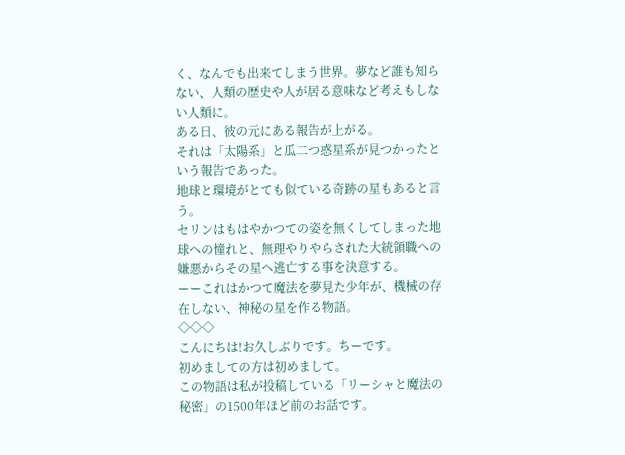く、なんでも出来てしまう世界。夢など誰も知らない、人類の歴史や人が居る意味など考えもしない人類に。
ある日、彼の元にある報告が上がる。
それは「太陽系」と瓜二つ惑星系が見つかったという報告であった。
地球と環境がとても似ている奇跡の星もあると言う。
セリンはもはやかつての姿を無くしてしまった地球への憧れと、無理やりやらされた大統領職への嫌悪からその星へ逃亡する事を決意する。
ーーこれはかつて魔法を夢見た少年が、機械の存在しない、神秘の星を作る物語。
◇◇◇
こんにちは!お久しぶりです。ちーです。
初めましての方は初めまして。
この物語は私が投稿している「リーシャと魔法の秘密」の1500年ほど前のお話です。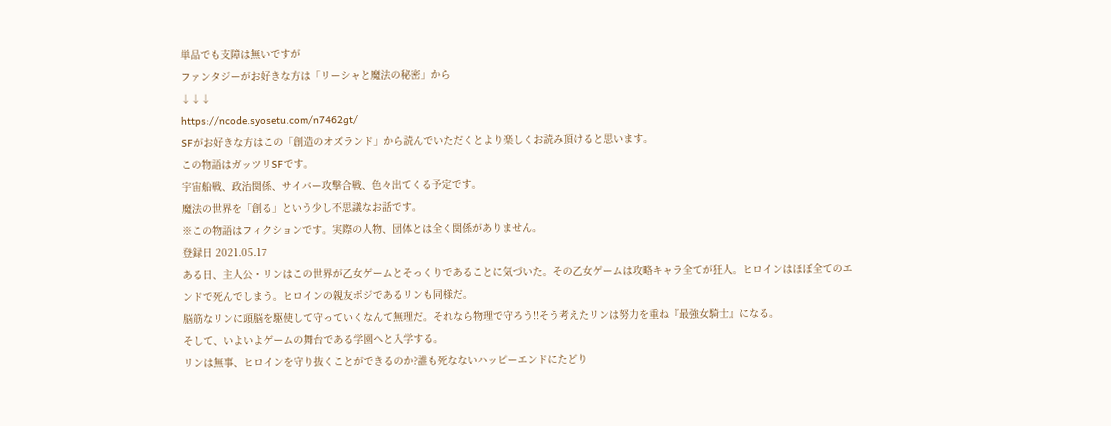単品でも支障は無いですが
ファンタジーがお好きな方は「リーシャと魔法の秘密」から
↓↓↓
https://ncode.syosetu.com/n7462gt/
SFがお好きな方はこの「創造のオズランド」から読んでいただくとより楽しくお読み頂けると思います。
この物語はガッツリSFです。
宇宙船戦、政治関係、サイバー攻撃合戦、色々出てくる予定です。
魔法の世界を「創る」という少し不思議なお話です。
※この物語はフィクションです。実際の人物、団体とは全く関係がありません。
登録日 2021.05.17
ある日、主人公・リンはこの世界が乙女ゲームとそっくりであることに気づいた。その乙女ゲームは攻略キャラ全てが狂人。ヒロインはほぼ全てのエンドで死んでしまう。ヒロインの親友ポジであるリンも同様だ。
脳筋なリンに頭脳を駆使して守っていくなんて無理だ。それなら物理で守ろう!!そう考えたリンは努力を重ね『最強女騎士』になる。
そして、いよいよゲームの舞台である学園へと入学する。
リンは無事、ヒロインを守り抜くことができるのか?誰も死なないハッピーエンドにたどり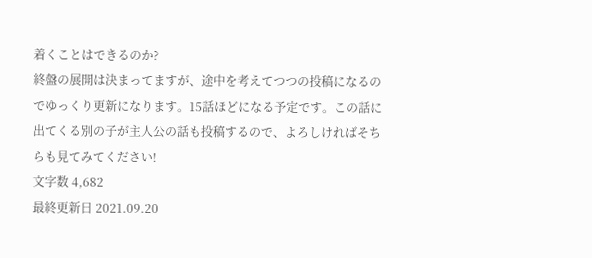着くことはできるのか?
終盤の展開は決まってますが、途中を考えてつつの投稿になるのでゆっくり更新になります。15話ほどになる予定です。この話に出てくる別の子が主人公の話も投稿するので、よろしければそちらも見てみてください!
文字数 4,682
最終更新日 2021.09.20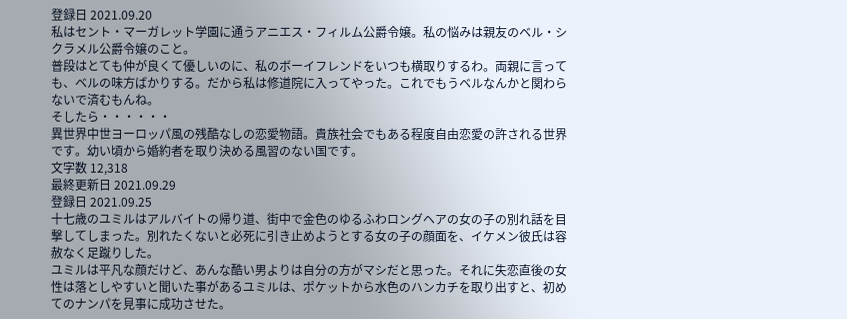登録日 2021.09.20
私はセント・マーガレット学園に通うアニエス・フィルム公爵令嬢。私の悩みは親友のベル・シクラメル公爵令嬢のこと。
普段はとても仲が良くて優しいのに、私のボーイフレンドをいつも横取りするわ。両親に言っても、ベルの味方ばかりする。だから私は修道院に入ってやった。これでもうベルなんかと関わらないで済むもんね。
そしたら・・・・・・
異世界中世ヨーロッパ風の残酷なしの恋愛物語。貴族社会でもある程度自由恋愛の許される世界です。幼い頃から婚約者を取り決める風習のない国です。
文字数 12,318
最終更新日 2021.09.29
登録日 2021.09.25
十七歳のユミルはアルバイトの帰り道、街中で金色のゆるふわロングヘアの女の子の別れ話を目撃してしまった。別れたくないと必死に引き止めようとする女の子の顔面を、イケメン彼氏は容赦なく足蹴りした。
ユミルは平凡な顔だけど、あんな酷い男よりは自分の方がマシだと思った。それに失恋直後の女性は落としやすいと聞いた事があるユミルは、ポケットから水色のハンカチを取り出すと、初めてのナンパを見事に成功させた。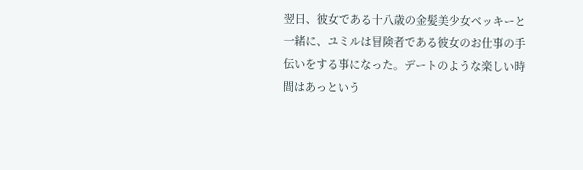翌日、彼女である十八歳の金髪美少女ベッキーと一緒に、ユミルは冒険者である彼女のお仕事の手伝いをする事になった。デートのような楽しい時間はあっという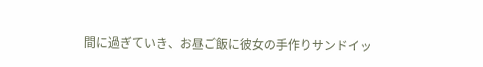間に過ぎていき、お昼ご飯に彼女の手作りサンドイッ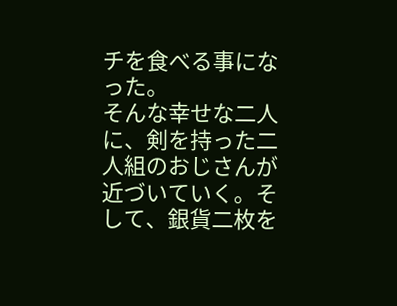チを食べる事になった。
そんな幸せな二人に、剣を持った二人組のおじさんが近づいていく。そして、銀貨二枚を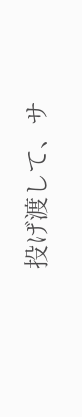投げ渡して、サ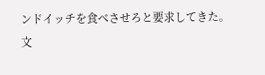ンドイッチを食べさせろと要求してきた。
文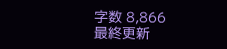字数 8,866
最終更新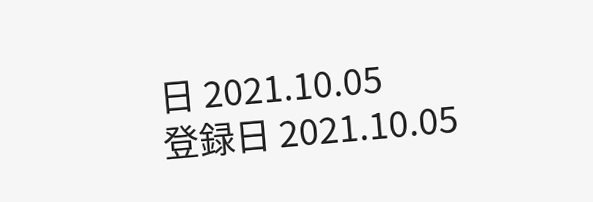日 2021.10.05
登録日 2021.10.05